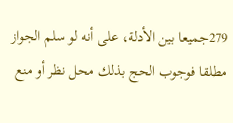279جميعا بين الأدلة، على أنه لو سلم الجواز مطلقا فوجوب الحج بذلك محل نظر أو منع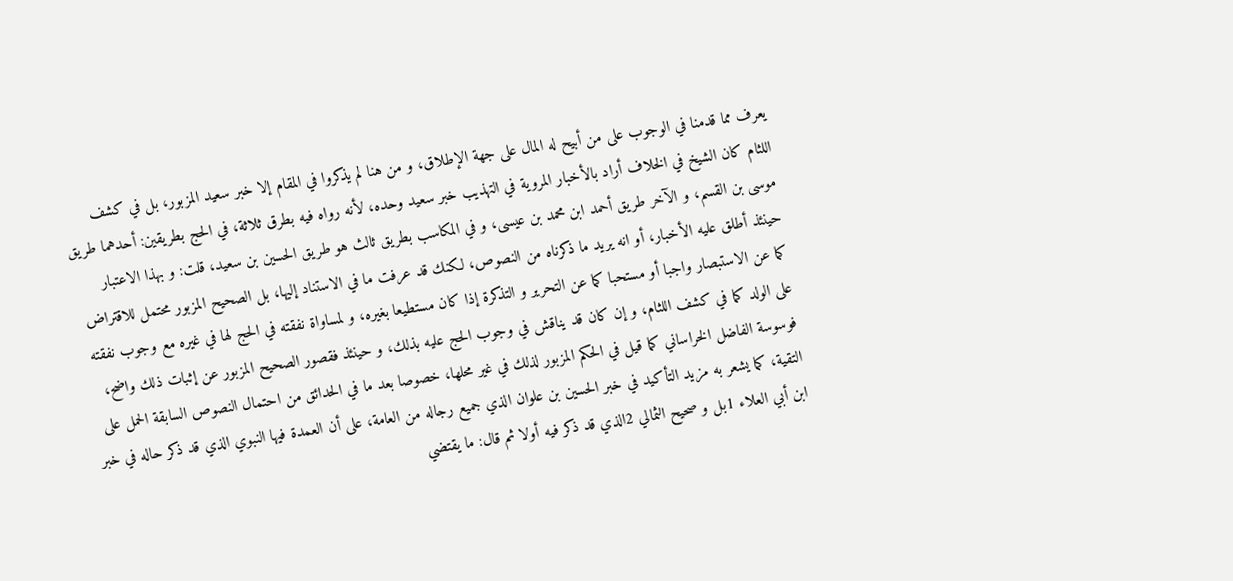يعرف مما قدمنا في الوجوب على من أبيح له المال على جهة الإطلاق، و من هنا لم يذكروا في المقام إلا خبر سعيد المزبور، بل في كشف اللثام كان الشيخ في الخلاف أراد بالأخبار المروية في التهذيب خبر سعيد وحده، لأنه رواه فيه بطرق ثلاثة، في الحج بطريقين: أحدهما طريق موسى بن القسم، و الآخر طريق أحمد ابن محمد بن عيسى، و في المكاسب بطريق ثالث هو طريق الحسين بن سعيد، قلت: و بهذا الاعتبار حينئذ أطلق عليه الأخبار، أو انه يريد ما ذكرناه من النصوص، لكنك قد عرفت ما في الاستناد إليها، بل الصحيح المزبور محتمل للاقتراض كما عن الاستبصار واجبا أو مستحبا كما عن التحرير و التذكرة إذا كان مستطيعا بغيره، و لمساواة نفقته في الحج لها في غيره مع وجوب نفقته على الولد كما في كشف اللثام، و إن كان قد يناقش في وجوب الحج عليه بذلك، و حينئذ فقصور الصحيح المزبور عن إثبات ذلك واضح، فوسوسة الفاضل الخراساني كما قيل في الحكم المزبور لذلك في غير محلها، خصوصا بعد ما في الحدائق من احتمال النصوص السابقة الحمل على التقية، كما يشعر به مزيد التأكيد في خبر الحسين بن علوان الذي جميع رجاله من العامة، على أن العمدة فيها النبوي الذي قد ذكر حاله في خبر ابن أبي العلاء 1بل و صحيح الثمالي 2الذي قد ذكر فيه أولا ثم قال: ما يقتضي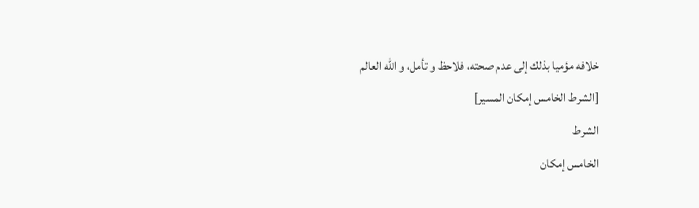خلافه مؤميا بذلك إلى عدم صحته، فلاحظ و تأمل، و الله العالم
[الشرط الخامس إمكان المسير]
الشرط
الخامس إمكان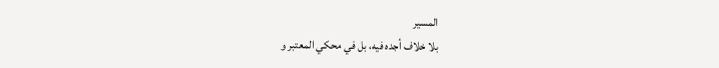المسير
بلا خلاف أجده فيه، بل في محكي المعتبر و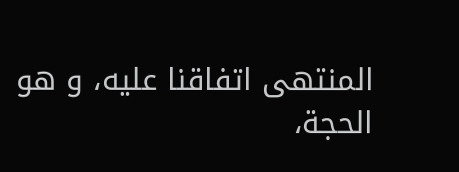المنتهى اتفاقنا عليه، و هو الحجة،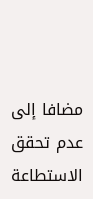مضافا إلى عدم تحقق الاستطاعة